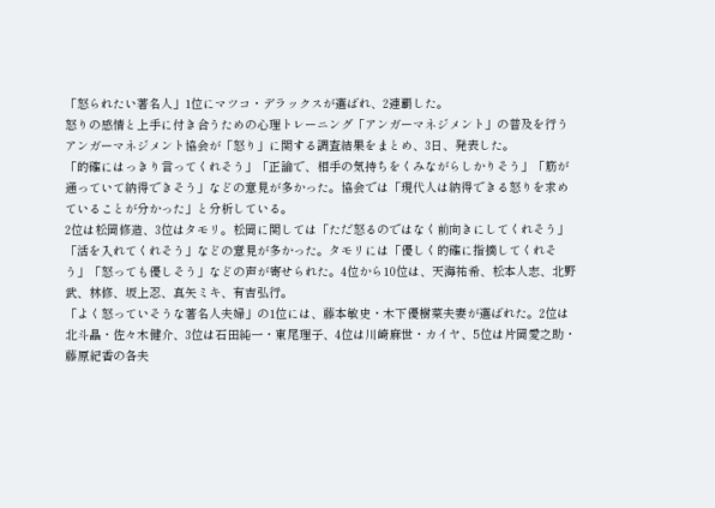「怒られたい著名人」1位にマツコ・デラックスが選ばれ、2連覇した。
怒りの感情と上手に付き合うための心理トレーニング「アンガーマネジメント」の普及を行うアンガーマネジメント協会が「怒り」に関する調査結果をまとめ、3日、発表した。
「的確にはっきり言ってくれそう」「正論で、相手の気持ちをくみながらしかりそう」「筋が通っていて納得できそう」などの意見が多かった。協会では「現代人は納得できる怒りを求めていることが分かった」と分析している。
2位は松岡修造、3位はタモリ。松岡に関しては「ただ怒るのではなく前向きにしてくれそう」「活を入れてくれそう」などの意見が多かった。タモリには「優しく的確に指摘してくれそう」「怒っても優しそう」などの声が寄せられた。4位から10位は、天海祐希、松本人志、北野武、林修、坂上忍、真矢ミキ、有吉弘行。
「よく怒っていそうな著名人夫婦」の1位には、藤本敏史・木下優樹菜夫妻が選ばれた。2位は北斗晶・佐々木健介、3位は石田純一・東尾理子、4位は川崎麻世・カイヤ、5位は片岡愛之助・藤原紀香の各夫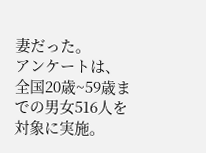妻だった。
アンケートは、全国20歳~59歳までの男女516人を対象に実施。